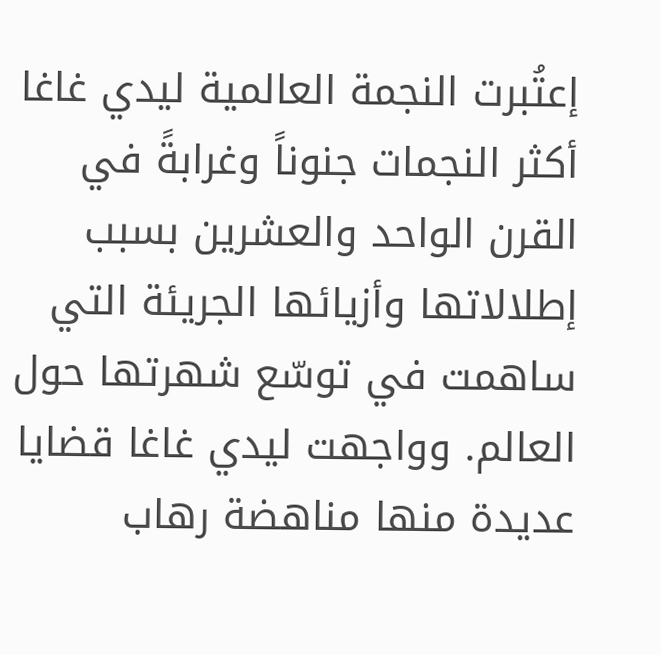إعتُبرت النجمة العالمية ليدي غاغا أكثر النجمات جنوناً وغرابةً في القرن الواحد والعشرين بسبب إطلالاتها وأزيائها الجريئة التي ساهمت في توسّع شهرتها حول العالم. وواجهت ليدي غاغا قضايا عديدة منها مناهضة رهاب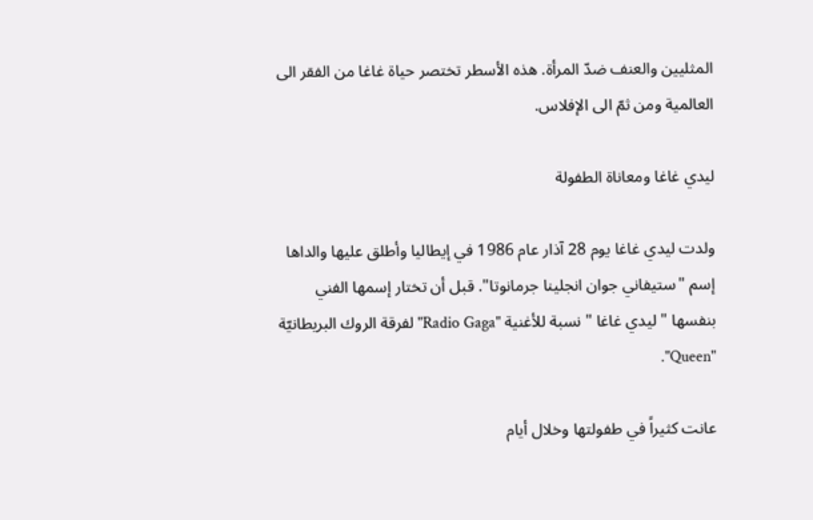المثليين والعنف ضدّ المرأة. هذه الأسطر تختصر حياة غاغا من الفقر الى العالمية ومن ثمّ الى الإفلاس.

ليدي غاغا ومعاناة الطفولة

ولدت ليدي غاغا يوم 28 آذار عام 1986 في إيطاليا وأطلق عليها والداها إسم "ستيفاني جوان انجلينا جرمانوتا". قبل أن تختار إسمها الفني بنفسها " ليدي غاغا " نسبة للأغنية "Radio Gaga" لفرقة الروك البريطانيّة "Queen".

عانت كثيراً في طفولتها وخلال أيام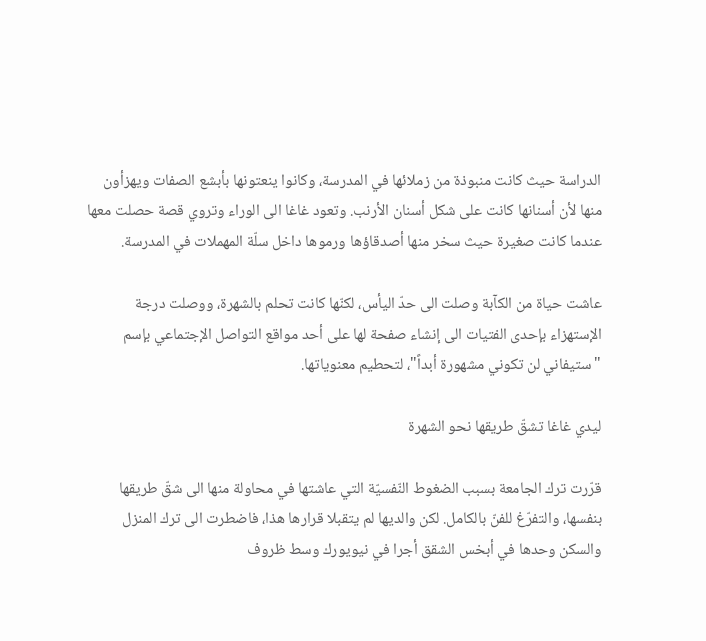الدراسة حيث كانت منبوذة من زملائها في المدرسة، وكانوا ينعتونها بأبشع الصفات ويهزأون منها لأن أسنانها كانت على شكل أسنان الأرنب. وتعود غاغا الى الوراء وتروي قصة حصلت معها عندما كانت صغيرة حيث سخر منها أصدقاؤها ورموها داخل سلّة المهملات في المدرسة.

عاشت حياة من الكآبة وصلت الى حدّ اليأس، لكنّها كانت تحلم بالشهرة، ووصلت درجة الإستهزاء بإحدى الفتيات الى إنشاء صفحة لها على أحد مواقع التواصل الإجتماعي بإسم "ستيفاني لن تكوني مشهورة أبداً"، لتحطيم معنوياتها.

ليدي غاغا تشقّ طريقها نحو الشهرة

قرّرت ترك الجامعة بسبب الضغوط النّفسيّة التي عاشتها في محاولة منها الى شقّ طريقها بنفسها، والتفرّغ للفنّ بالكامل. لكن والديها لم يتقبلا قرارها هذا، فاضطرت الى ترك المنزل والسكن وحدها في أبخس الشقق أجرا في نيويورك وسط ظروف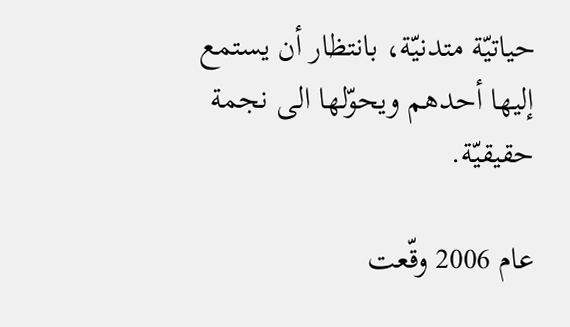حياتيّة متدنيّة، بانتظار أن يستمع إليها أحدهم ويحوّلها الى نجمة حقيقيّة.

عام 2006 وقّعت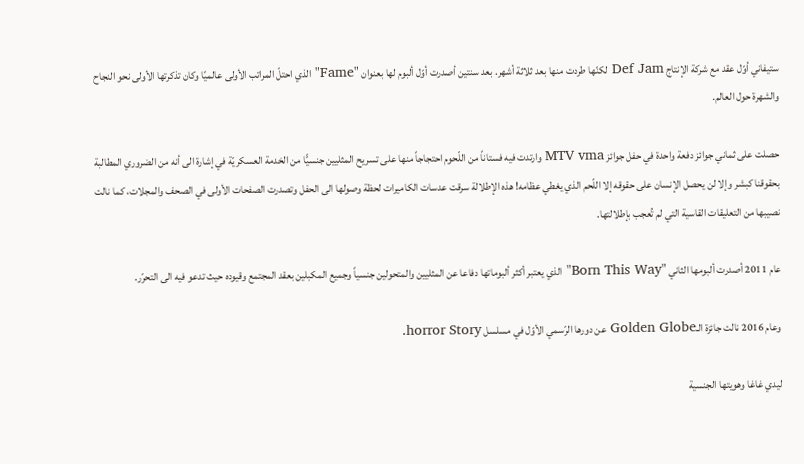ستيفاني أوّل عقد مع شركة الإنتاج Def Jam لكنّها طردت منها بعد ثلاثة أشهر. بعد سنتين أصدرت أوّل ألبوم لها بعنوان "Fame" الذي احتلّ المراتب الأولى عالميًا وكان تذكرتها الأولى نحو النجاح والشهرة حول العالم.

حصلت على ثماني جوائز دفعة واحدة في حفل جوائز MTV vma وارتدت فيه فستاناً من اللّحوم احتجاجاً منها على تسريح المثليين جنسيًّا من الخدمة العسكريّة في إشارة الى أنه من الضروري المطالبة بحقوقنا كبشر وإلا لن يحصل الإنسان على حقوقه إلا اللّحم الذي يغطي عظامه! هذه الإطلالة سرقت عدسات الكاميرات لحظة وصولها الى الحفل وتصدرت الصفحات الأولى في الصحف والمجلات، كما نالت نصيبها من التعليقات القاسية التي لم تُعجب بإطلالتها.

عام 2011 أصدرت ألبومها الثاني "Born This Way" الذي يعتبر أكثر ألبوماتها دفاعا عن المثليين والمتحولين جنسياً وجميع المكبلين بعقد المجتمع وقيوده حيث تدعو فيه الى التحرّر.

وعام 2016 نالت جائزة الـGolden Globe عن دورها الرّسمي الأوّل في مسلسل horror Story.

ليدي غاغا وهويتها الجنسية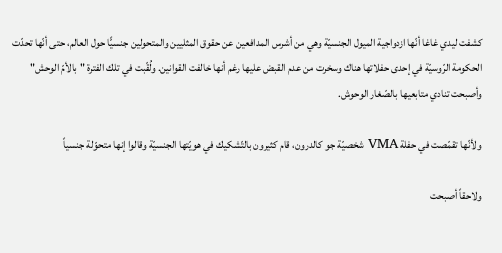كشفت ليدي غاغا أنّها ازدواجية الميول الجنسيّة وهي من أشرس المدافعين عن حقوق المثليين والمتحولين جنسيًّا حول العالم، حتى أنّها تحدّت الحكومة الرّوسيّة في إحدى حفلاتها هناك وسخرت من عدم القبض عليها رغم أنها خالفت القوانين. ولُقّبت في تلك الفترة "بالأمّ الوحش" وأصبحت تنادي متابعيها بالصّغار الوحوش.

ولأنّها تقمّصت في حفلة VMA شخصيّة جو كالدرون، قام كثيرون بالتّشكيك في هويّتها الجنسيّة وقالوا إنها متحوّلة جنسياً

ولاحقاً أصبحت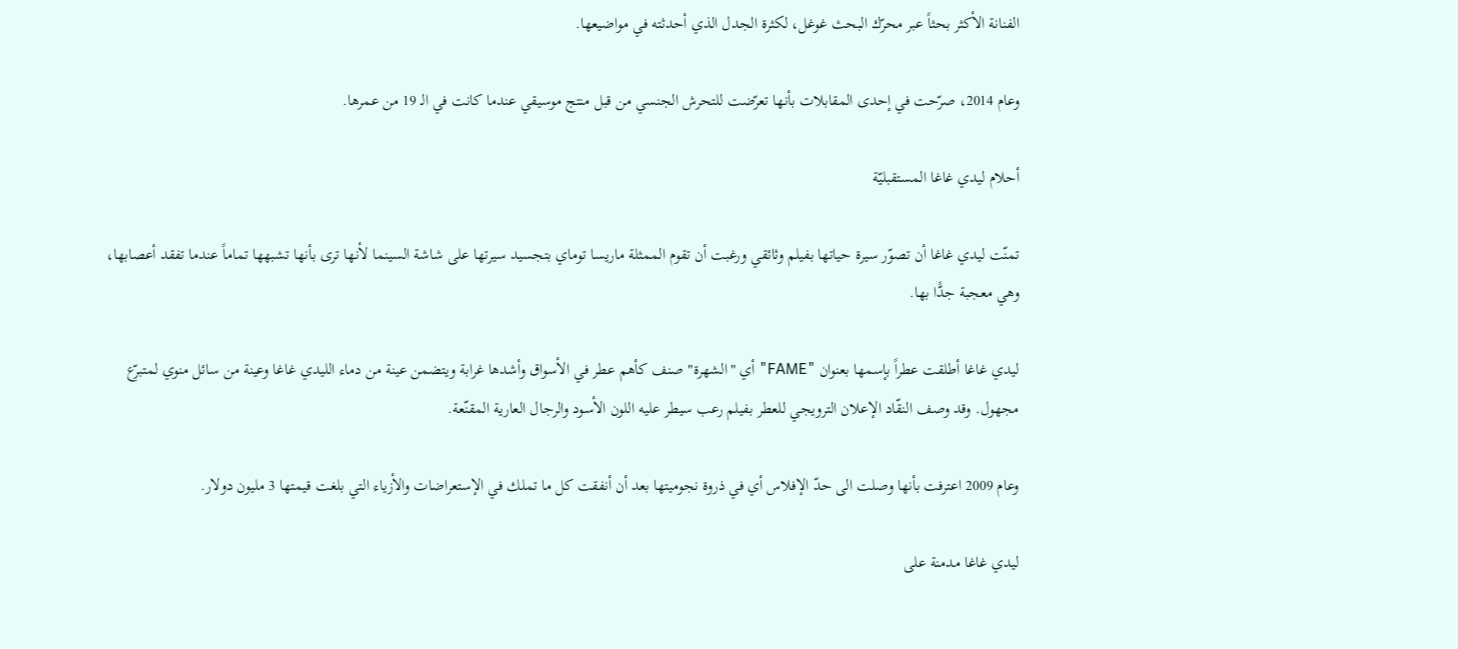الفنانة الأكثر بحثاً عبر محرّك البحث غوغل، لكثرة الجدل الذي أحدثته في مواضيعها.

وعام 2014، صرّحت في إحدى المقابلات بأنها تعرّضت للتحرش الجنسي من قبل منتج موسيقي عندما كانت في الـ 19 من عمرها.

أحلام ليدي غاغا المستقبليّة

تمنّت ليدي غاغا أن تصوّر سيرة حياتها بفيلم وثائقي ورغبت أن تقوم الممثلة ماريسا توماي بتجسيد سيرتها على شاشة السينما لأنها ترى بأنها تشبهها تماماً عندما تفقد أعصابها، وهي معجبة جدًّا بها.

ليدي غاغا أطلقت عطراً بإسمها بعنوان "FAME" أي "الشهرة" صنف كأهم عطر في الأسواق وأشدها غرابة ويتضمن عينة من دماء الليدي غاغا وعينة من سائل منوي لمتبرّع مجهول. وقد وصف النقّاد الإعلان الترويجي للعطر بفيلم رعب سيطر عليه اللون الأسود والرجال العارية المقنّعة.

وعام 2009 اعترفت بأنها وصلت الى حدّ الإفلاس أي في ذروة نجوميتها بعد أن أنفقت كل ما تملك في الإستعراضات والأزياء التي بلغت قيمتها 3 مليون دولار.

ليدي غاغا مدمنة على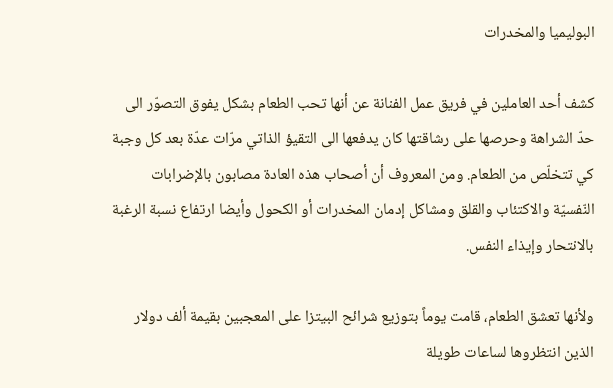البوليميا والمخدرات

كشف أحد العاملين في فريق عمل الفنانة عن أنها تحب الطعام بشكل يفوق التصوّر الى حدّ الشراهة وحرصها على رشاقتها كان يدفعها الى التقيؤ الذاتي مرّات عدّة بعد كل وجبة كي تتخلّص من الطعام. ومن المعروف أن أصحاب هذه العادة مصابون بالإضرابات النّفسيّة والاكتئاب والقلق ومشاكل إدمان المخدرات أو الكحول وأيضا ارتفاع نسبة الرغبة بالانتحار وإيذاء النفس.

ولأنها تعشق الطعام، قامت يوماً بتوزيع شرائح البيتزا على المعجبين بقيمة ألف دولار الذين انتظروها لساعات طويلة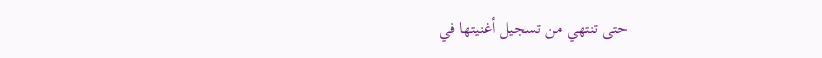حتى تنتهي من تسجيل أغنيتها في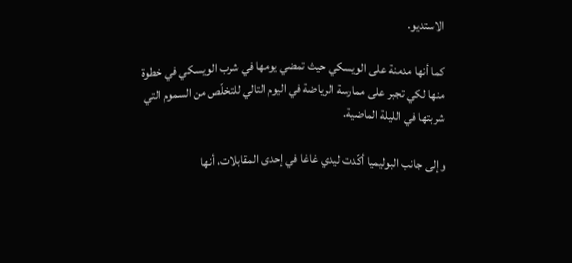الاستديو.

كما أنها مدمنة على الويسكي حيث تمضي يومها في شرب الويسكي في خطوة منها لكي تجبر على ممارسة الرياضة في اليوم التالي للتخلّص من السموم التي شربتها في الليلة الماضية.

وإلى جانب البوليميا أكّدت ليدي غاغا في إحدى المقابلات، أنها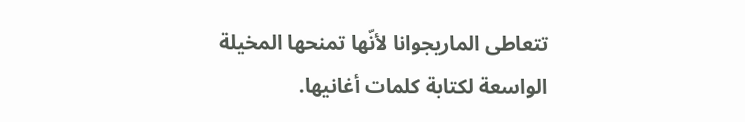تتعاطى الماريجوانا لأنّها تمنحها المخيلة الواسعة لكتابة كلمات أغانيها.